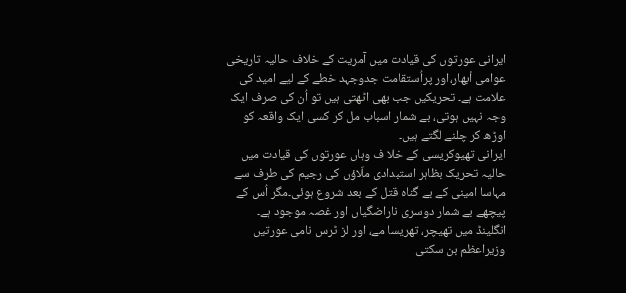ایرانی عورتوں کی قیادت میں آمریت کے خلاف حالیہ تاریخی عوامی اْبھار،اور پراُستقامت جدوجہد خطے کے لیے امید کی علامت ہے۔ تحریکیں جب بھی اٹھتی ہیں تو اُن کی صرف ایک وجہ نہیں ہوتی، بے شمار اسباب مل کر کسی ایک واقعہ کو اوڑھ کر چلنے لگتے ہیں۔
ایرانی تھیوکریسی کے خلا ف وہاں عورتوں کی قیادت میں حالیہ تحریک بظاہر استبدادی ملّاؤں کی رجیم کی طرف سے مہاسا امینی کے بے گناہ قتل کے بعد شروع ہوئی۔مگر اُس کے پیچھے بے شمار دوسری ناراضگیاں اور غصہ موجود ہے۔
انگلینڈ میں تھیچر، تھریسا مے، اور لز ٹرس نامی عورتیں وزیراعظم بن سکتی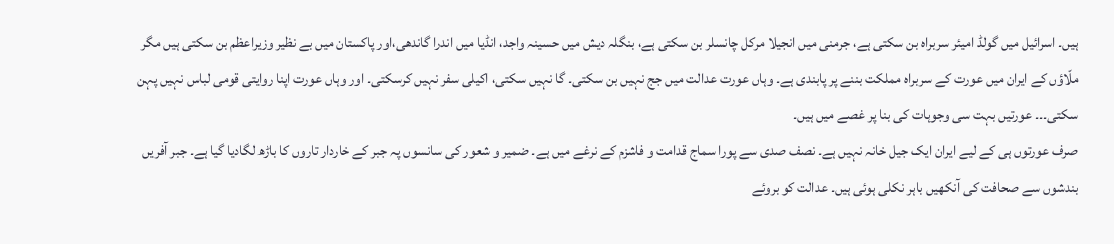ہیں۔ اسرائیل میں گولڈ امیئر سربراہ بن سکتی ہے، جرمنی میں انجیلا مرکل چانسلر بن سکتی ہے، بنگلہ دیش میں حسینہ واجد، انڈیا میں اندرا گاندھی،اور پاکستان میں بے نظیر وزیراعظم بن سکتی ہیں مگر ملّاؤں کے ایران میں عورت کے سربراہ مملکت بننے پر پابندی ہے۔ وہاں عورت عدالت میں جج نہیں بن سکتی۔ گا نہیں سکتی، اکیلی سفر نہیں کرسکتی۔ اور وہاں عورت اپنا روایتی قومی لباس نہیں پہن سکتی۔۔۔ عورتیں بہت سی وجوہات کی بنا پر غصے میں ہیں۔
صرف عورتوں ہی کے لیے ایران ایک جیل خانہ نہیں ہے۔ نصف صدی سے پورا سماج قدامت و فاشزم کے نرغے میں ہے۔ ضمیر و شعور کی سانسوں پہ جبر کے خاردار تاروں کا باڑھ لگادیا گیا ہے۔ جبر آفریں بندشوں سے صحافت کی آنکھیں باہر نکلی ہوئی ہیں۔ عدالت کو بروئے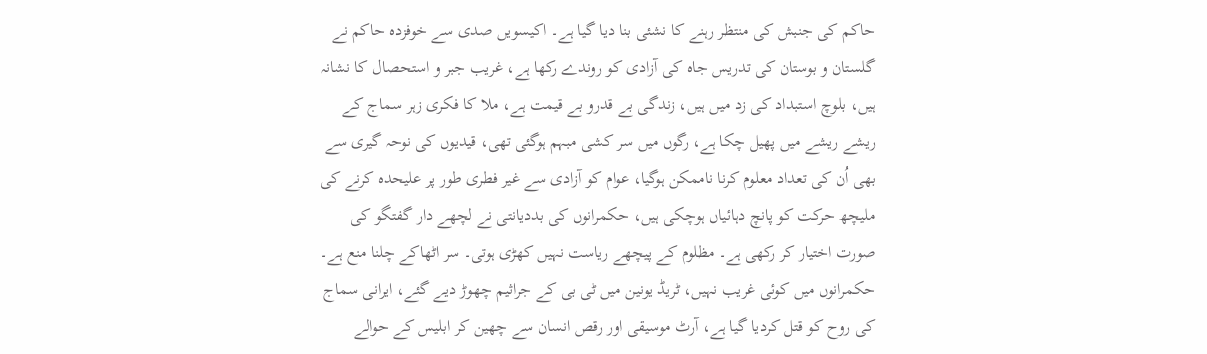حاکم کی جنبش کی منتظر رہنے کا نشئی بنا دیا گیا ہے۔ اکیسویں صدی سے خوفزدہ حاکم نے گلستان و بوستان کی تدریس جاہ کی آزادی کو روندے رکھا ہے، غریب جبر و استحصال کا نشانہ ہیں، بلوچ استبداد کی زد میں ہیں، زندگی بے قدرو بے قیمت ہے، ملا کا فکری زہر سماج کے ریشے ریشے میں پھیل چکا ہے، رگوں میں سر کشی مبہم ہوگئی تھی، قیدیوں کی نوحہ گیری سے بھی اُن کی تعداد معلوم کرنا ناممکن ہوگیا، عوام کو آزادی سے غیر فطری طور پر علیحدہ کرنے کی ملیچھ حرکت کو پانچ دہائیاں ہوچکی ہیں، حکمرانوں کی بددیانتی نے لچھے دار گفتگو کی صورت اختیار کر رکھی ہے۔ مظلوم کے پیچھے ریاست نہیں کھڑی ہوتی۔ سر اٹھاکے چلنا منع ہے۔ حکمرانوں میں کوئی غریب نہیں، ٹریڈ یونین میں ٹی بی کے جراثیم چھوڑ دیے گئے، ایرانی سماج کی روح کو قتل کردیا گیا ہے، آرٹ موسیقی اور رقص انسان سے چھین کر ابلیس کے حوالے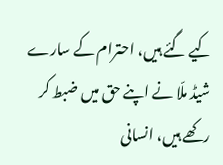کیے گئے ہیں، احترام کے سارے شیڈ ملّا نے اپنے حق میں ضبط کر رکھے ہیں، انسانی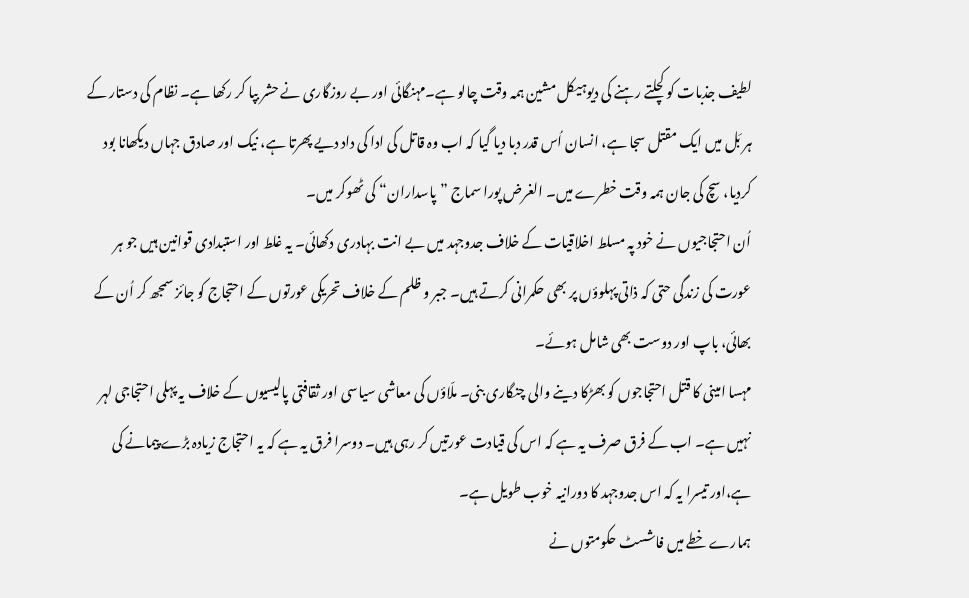لطیف جذبات کو کچلتے رہنے کی دیوہیکل مشین ہمہ وقت چالو ہے۔مہنگائی اور بے روزگاری نے حشر بپا کر رکھا ہے۔ نظام کی دستار کے ہر بَل میں ایک مقتل سجا ہے، انسان اُس قدر دبا دیا گیا کہ اب وہ قاتل کی ادا کی داد دیے پھرتا ہے، نیک اور صادق جہاں دیکھانا بود کردیا، سچ کی جان ہمہ وقت خطرے میں۔ الغرض پورا سماج ”پاسداران“ کی ٹھوکر میں۔
اُن احتجاجیوں نے خود پہ مسلط اخلاقیات کے خلاف جدوجہد میں بے انت بہادری دکھائی۔ یہ غلط اور استبدادی قوانین ہیں جو ہر عورت کی زندگی حتی کہ ذاتی پہلوؤں پر بھی حکمرانی کرتے ہیں۔ جبر و ظلم کے خلاف تحریکی عورتوں کے احتجاج کو جائز سمجھ کر اُن کے بھائی، باپ اور دوست بھی شامل ہوئے۔
مہسا امینی کا قتل احتجاجوں کو بھڑکا دینے والی چنگاری بنی۔ ملّاؤں کی معاشی سیاسی اور ثقافتی پالیسیوں کے خلاف یہ پہلی احتجاجی لہر نہیں ہے۔ اب کے فرق صرف یہ ہے کہ اس کی قیادت عورتیں کر رہی ہیں۔ دوسرا فرق یہ ہے کہ یہ احتجاج زیادہ بڑے پیمانے کی ہے،اور تیسرا یہ کہ اس جدوجہد کا دورانیہ خوب طویل ہے۔
ہمارے خطے میں فاشسٹ حکومتوں نے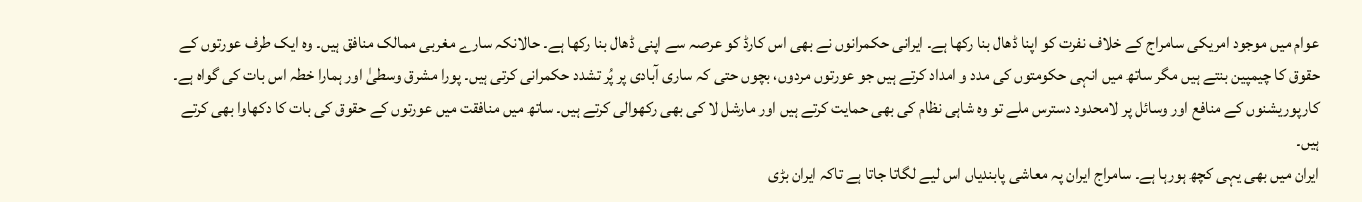عوام میں موجود امریکی سامراج کے خلاف نفرت کو اپنا ڈھال بنا رکھا ہے۔ ایرانی حکمرانوں نے بھی اس کارڈ کو عرصہ سے اپنی ڈھال بنا رکھا ہے۔ حالانکہ سارے مغربی ممالک منافق ہیں۔ وہ ایک طرف عورتوں کے حقوق کا چیمپین بنتے ہیں مگر ساتھ میں انہی حکومتوں کی مدد و امداد کرتے ہیں جو عورتوں مردوں، بچوں حتی کہ ساری آبادی پر پُر تشدد حکمرانی کرتی ہیں۔ پورا مشرق وسطیٰ اور ہمارا خطہ اس بات کی گواہ ہے۔ کارپوریشنوں کے منافع اور وسائل پر لامحدود دسترس ملے تو وہ شاہی نظام کی بھی حمایت کرتے ہیں اور مارشل لا کی بھی رکھوالی کرتے ہیں۔ ساتھ میں منافقت میں عورتوں کے حقوق کی بات کا دکھاوا بھی کرتے ہیں۔
ایران میں بھی یہی کچھ ہورہا ہے۔ سامراج ایران پہ معاشی پابندیاں اس لیے لگاتا جاتا ہے تاکہ ایران بڑی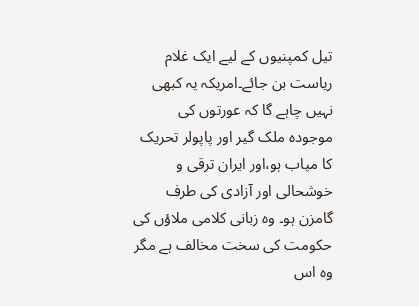تیل کمپنیوں کے لیے ایک غلام ریاست بن جائے۔امریکہ یہ کبھی نہیں چاہے گا کہ عورتوں کی موجودہ ملک گیر اور پاپولر تحریک کا میاب ہو،اور ایران ترقی و خوشحالی اور آزادی کی طرف گامزن ہو۔ وہ زبانی کلامی ملاؤں کی حکومت کی سخت مخالف ہے مگر وہ اس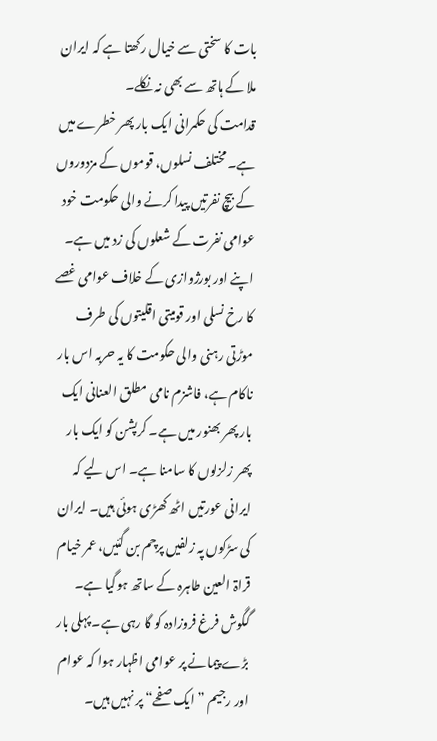بات کا سختی سے خیال رکھتا ہے کہ ایران ملا کے ہاتھ سے بھی نہ نکلے۔
قدامت کی حکمرانی ایک بار پھر خطرے میں ہے۔ مختلف نسلوں، قوموں کے مزدوروں کے بیچ نفرتیں پیدا کرنے والی حکومت خود عوامی نفرت کے شعلوں کی زد میں ہے۔ اپنے اور بورژوازی کے خلاف عوامی غصے کا رخ نسلی اور قومیتی اقلیتوں کی طرف موڑتی رہنی والی حکومت کا یہ حربہ اس بار ناکام ہے، فاشزم نامی مطلق العنانی ایک بار پھر بھنور میں ہے۔ کرپشن کو ایک بار پھر زلزلوں کا سامنا ہے۔ اس لیے کہ ایرانی عورتیں اٹھ کھڑی ہوئی ہیں۔ ایران کی سڑکوں پہ زلفیں پرچم بن گئیں، عمر خیام قراۃ العین طاہرہ کے ساتھ ہوگیا ہے۔ گگوش فرغ فروزادہ کو گا رہی ہے۔ پہلی بار بڑے پیمانے پر عوامی اظہار ہوا کہ عوام اور رجیم ”ایک صفحے“ پر نہیں ہیں۔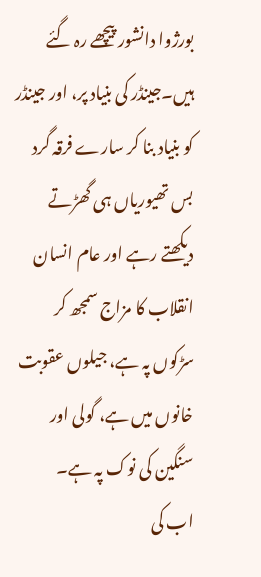بورژوا دانشور پیچھے رہ گئے ہیں۔جینڈر کی بنیاد پر، اور جینڈر کو بنیاد بنا کر سارے فرقہ گرد بس تھیوریاں ہی گھڑتے دیکھتے رہے اور عام انسان انقلاب کا مزاج سمجھ کر سڑکوں پہ ہے، جیلوں عقوبت خانوں میں ہے، گولی اور سنگین کی نوک پہ ہے۔
اب کی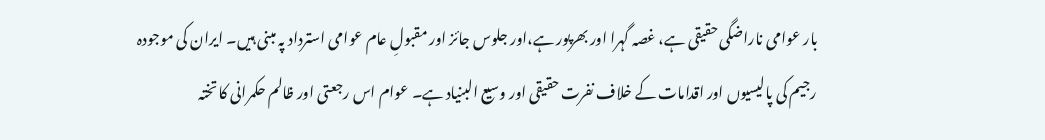بار عوامی ناراضگی حقیقی ہے، غصہ گہرا اور بھرپور ہے،اور جلوس جائز اور مقبولِ عام عوامی استرداد پہ مبنی ہیں۔ ایران کی موجودہ رجیم کی پالیسیوں اور اقدامات کے خلاف نفرت حقیقی اور وسیع البنیاد ہے۔ عوام اس رجعتی اور ظالم حکمرانی کا تختہ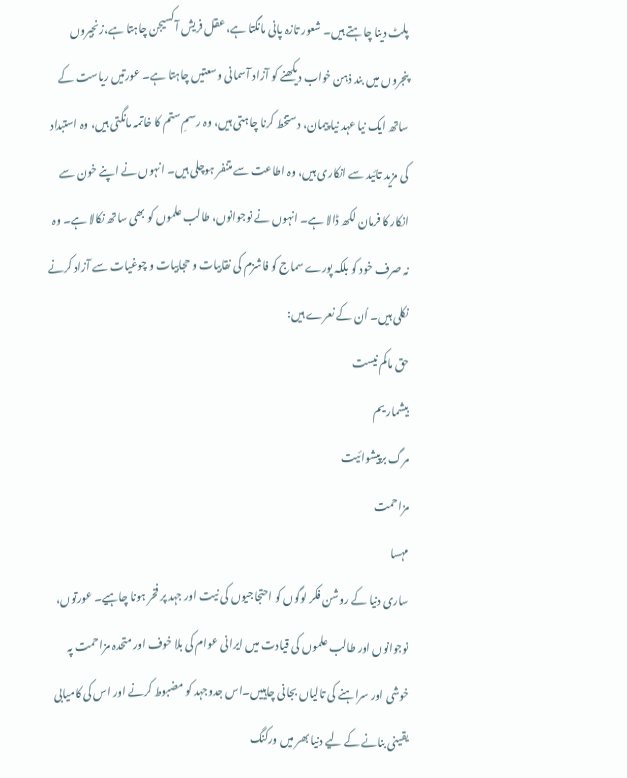پلٹ دینا چاہتے ہیں۔ شعور تازہ پانی مانگتا ہے، عقل فریش آکسیجن چاہتا ہے،زنجیروں پنجروں میں بند ذہن خواب دیکھنے کو آزاد آسمانی وسعتیں چاہتا ہے۔ عورتیں ریاست کے ساتھ ایک نیا عہد نیا پیمان، دستخط کرنا چاہتی ہیں، وہ رسمِ ستم کا خاتمہ مانگتی ہیں، وہ استبداد کی مزید تائید سے انکاری ہیں، وہ اطاعت سے متنفر ہوچلی ہیں۔ انہوں نے اپنے خون سے انکار کا فرمان لکھ ڈالا ہے۔ انہوں نے نوجوانوں، طالب علموں کو بھی ساتھ نکالا ہے۔ وہ نہ صرف خود کو بلکہ پورے سماج کو فاشزم کی نقابیات و حجابیات و چوغیات سے آزاد کرنے نکلی ہیں۔ اُن کے نعرے ہیں:
حق ماکم نیست
بیشمار یم
مرگ برپیشوائیت
مزاحمت
مہسا
ساری دنیا کے روشن فکر لوگوں کو احتجاجیوں کی نیت اور جہد پر فخر ہونا چاہیے۔ عورتوں، نوجوانوں اور طالب علموں کی قیادت میں ایرانی عوام کی بلا خوف اور متحدہ مزاحمت پہ خوشی اور سراہنے کی تالیاں بجانی چاہییں۔اس جدوجہد کو مضبوط کرنے اور اس کی کامیابی یقینی بنانے کے لیے دنیا بھر میں ورکنگ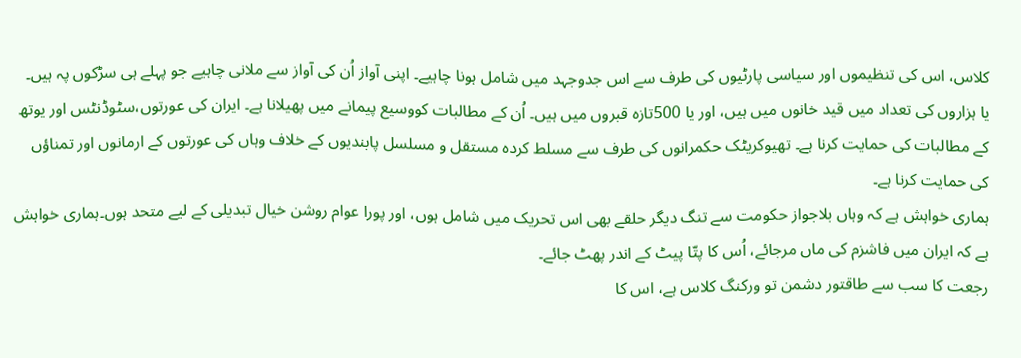کلاس، اس کی تنظیموں اور سیاسی پارٹیوں کی طرف سے اس جدوجہد میں شامل ہونا چاہیے۔ اپنی آواز اُن کی آواز سے ملانی چاہیے جو پہلے ہی سڑکوں پہ ہیں۔ یا ہزاروں کی تعداد میں قید خانوں میں ہیں، اور یا 500تازہ قبروں میں ہیں۔ اُن کے مطالبات کووسیع پیمانے میں پھیلانا ہے۔ ایران کی عورتوں،سٹوڈنٹس اور یوتھ کے مطالبات کی حمایت کرنا ہے۔ تھیوکریٹک حکمرانوں کی طرف سے مسلط کردہ مستقل و مسلسل پابندیوں کے خلاف وہاں کی عورتوں کے ارمانوں اور تمناؤں کی حمایت کرنا ہے۔
ہماری خواہش ہے کہ وہاں بلاجواز حکومت سے تنگ دیگر حلقے بھی اس تحریک میں شامل ہوں، اور پورا عوام روشن خیال تبدیلی کے لیے متحد ہوں۔ہماری خواہش ہے کہ ایران میں فاشزم کی ماں مرجائے، اُس کا پتّا پیٹ کے اندر پھٹ جائے۔
رجعت کا سب سے طاقتور دشمن تو ورکنگ کلاس ہے، اس کا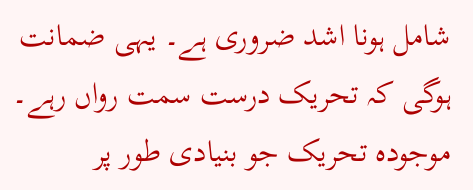شامل ہونا اشد ضروری ہے۔ یہی ضمانت ہوگی کہ تحریک درست سمت رواں رہے۔ موجودہ تحریک جو بنیادی طور پر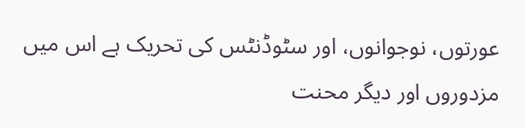عورتوں، نوجوانوں، اور سٹوڈنٹس کی تحریک ہے اس میں مزدوروں اور دیگر محنت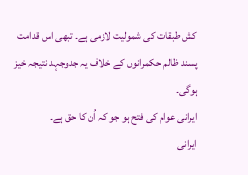کش طبقات کی شمولیت لازمی ہے۔ تبھی اس قدامت پسند ظالم حکمرانوں کے خلاف یہ جدوجہد نتیجہ خیز ہوگی۔
ایرانی عوام کی فتح ہو جو کہ اُن کا حق ہے۔
ایرانی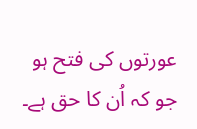عورتوں کی فتح ہو جو کہ اُن کا حق ہے۔